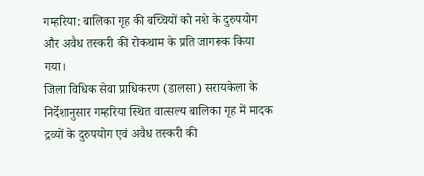गम्हरिया: बालिका गृह की बच्चियों को नशे के दुरुपयोग और अवैध तस्करी की रोकथाम के प्रति जागरूक किया गया।
जिला विधिक सेवा प्राधिकरण (डालसा) सरायकेला के निर्देशानुसार गम्हरिया स्थित वात्सल्य बालिका गृह में मादक द्रव्यों के दुरुपयोग एवं अवैध तस्करी की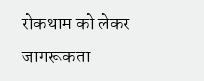रोकथाम को लेकर जागरूकता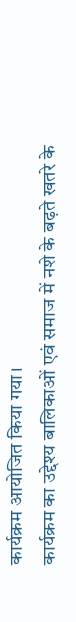कार्यक्रम आयोजित किया गया।
कार्यक्रम का उद्देश्य बालिकाओं एवं समाज में नशे के बढ़ते खतरे के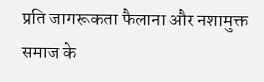प्रति जागरूकता फैलाना और नशामुक्त समाज के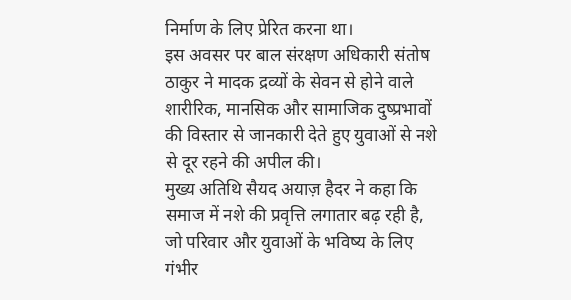निर्माण के लिए प्रेरित करना था।
इस अवसर पर बाल संरक्षण अधिकारी संतोष ठाकुर ने मादक द्रव्यों के सेवन से होने वाले शारीरिक, मानसिक और सामाजिक दुष्प्रभावों की विस्तार से जानकारी देते हुए युवाओं से नशे से दूर रहने की अपील की।
मुख्य अतिथि सैयद अयाज़ हैदर ने कहा कि समाज में नशे की प्रवृत्ति लगातार बढ़ रही है, जो परिवार और युवाओं के भविष्य के लिए गंभीर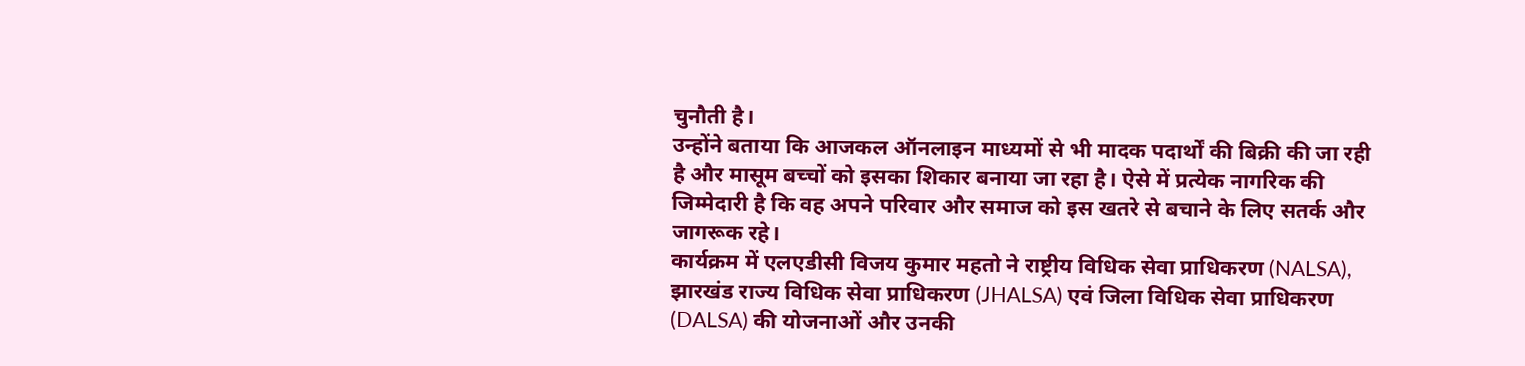चुनौती है।
उन्होंने बताया कि आजकल ऑनलाइन माध्यमों से भी मादक पदार्थों की बिक्री की जा रही है और मासूम बच्चों को इसका शिकार बनाया जा रहा है। ऐसे में प्रत्येक नागरिक की जिम्मेदारी है कि वह अपने परिवार और समाज को इस खतरे से बचाने के लिए सतर्क और जागरूक रहे।
कार्यक्रम में एलएडीसी विजय कुमार महतो ने राष्ट्रीय विधिक सेवा प्राधिकरण (NALSA), झारखंड राज्य विधिक सेवा प्राधिकरण (JHALSA) एवं जिला विधिक सेवा प्राधिकरण (DALSA) की योजनाओं और उनकी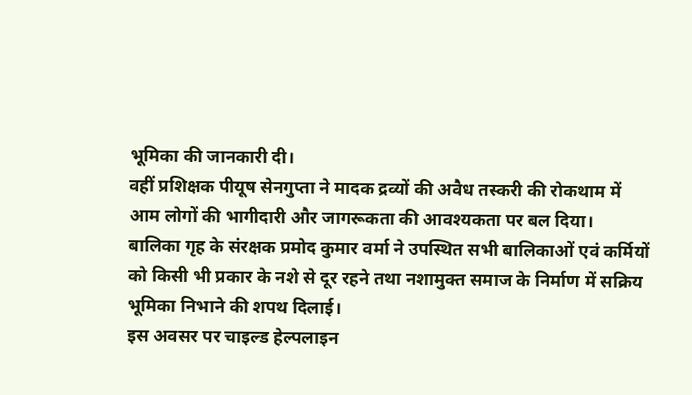भूमिका की जानकारी दी।
वहीं प्रशिक्षक पीयूष सेनगुप्ता ने मादक द्रव्यों की अवैध तस्करी की रोकथाम में आम लोगों की भागीदारी और जागरूकता की आवश्यकता पर बल दिया।
बालिका गृह के संरक्षक प्रमोद कुमार वर्मा ने उपस्थित सभी बालिकाओं एवं कर्मियों को किसी भी प्रकार के नशे से दूर रहने तथा नशामुक्त समाज के निर्माण में सक्रिय भूमिका निभाने की शपथ दिलाई।
इस अवसर पर चाइल्ड हेल्पलाइन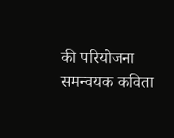की परियोजना समन्वयक कविता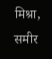मिश्रा, समीर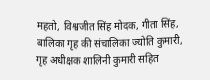महतो, विश्वजीत सिंह मोदक, गीता सिंह, बालिका गृह की संचालिका ज्योति कुमारी, गृह अधीक्षक शालिनी कुमारी सहित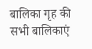बालिका गृह की सभी बालिकाएं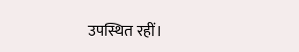उपस्थित रहीं।